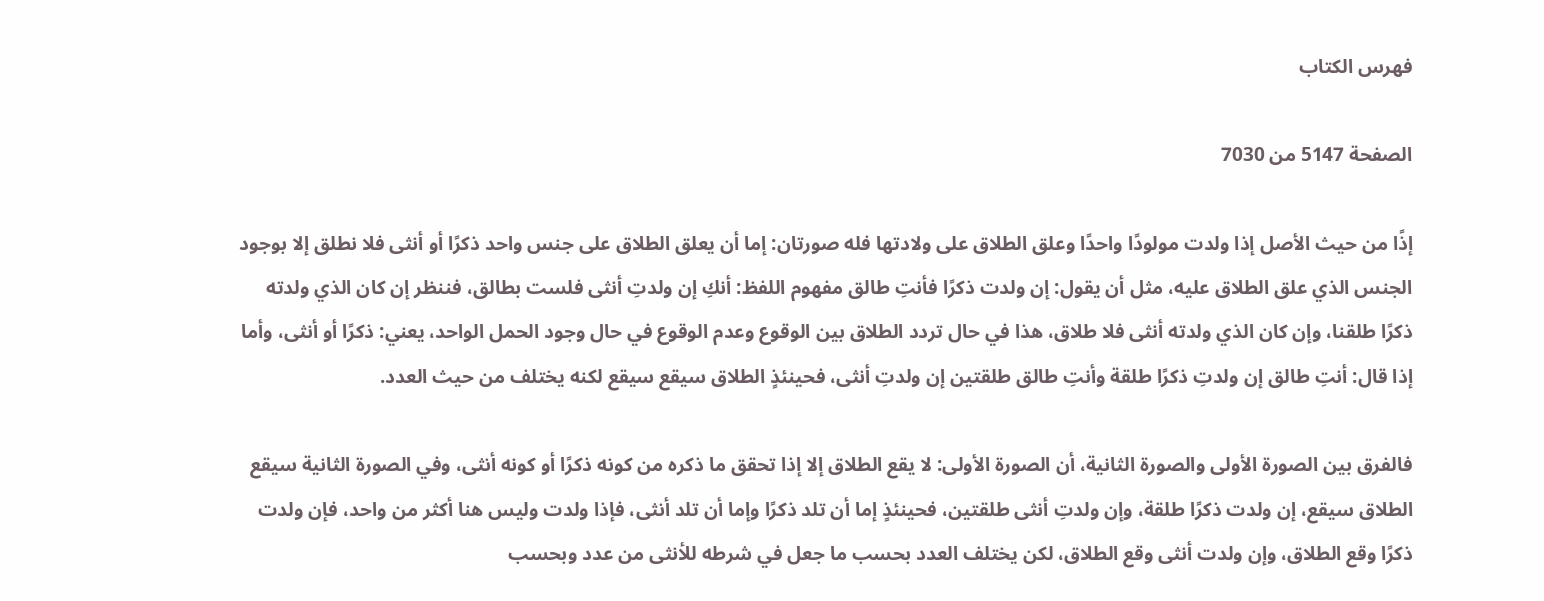فهرس الكتاب

الصفحة 5147 من 7030

إذًا من حيث الأصل إذا ولدت مولودًا واحدًا وعلق الطلاق على ولادتها فله صورتان: إما أن يعلق الطلاق على جنس واحد ذكرًا أو أنثى فلا نطلق إلا بوجود الجنس الذي علق الطلاق عليه، مثل أن يقول: إن ولدت ذكرًا فأنتِ طالق مفهوم اللفظ: أنكِ إن ولدتِ أنثى فلست بطالق، فننظر إن كان الذي ولدته ذكرًا طلقنا، وإن كان الذي ولدته أنثى فلا طلاق، هذا في حال تردد الطلاق بين الوقوع وعدم الوقوع في حال وجود الحمل الواحد، يعني: ذكرًا أو أنثى، وأما إذا قال: أنتِ طالق إن ولدتِ ذكرًا طلقة وأنتِ طالق طلقتين إن ولدتِ أنثى، فحينئذٍ الطلاق سيقع سيقع لكنه يختلف من حيث العدد.

فالفرق بين الصورة الأولى والصورة الثانية، أن الصورة الأولى: لا يقع الطلاق إلا إذا تحقق ما ذكره من كونه ذكرًا أو كونه أنثى، وفي الصورة الثانية سيقع الطلاق سيقع، إن ولدت ذكرًا طلقة، وإن ولدتِ أنثى طلقتين، فحينئذٍ إما أن تلد ذكرًا وإما أن تلد أنثى، فإذا ولدت وليس هنا أكثر من واحد، فإن ولدت ذكرًا وقع الطلاق، وإن ولدت أنثى وقع الطلاق، لكن يختلف العدد بحسب ما جعل في شرطه للأنثى من عدد وبحسب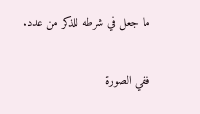ما جعل في شرطه للذكر من عدد.

ففي الصورة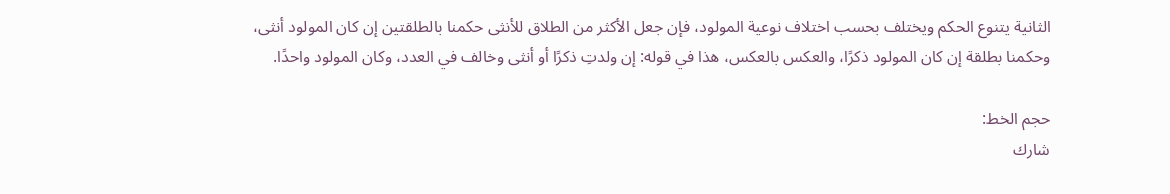الثانية يتنوع الحكم ويختلف بحسب اختلاف نوعية المولود، فإن جعل الأكثر من الطلاق للأنثى حكمنا بالطلقتين إن كان المولود أنثى، وحكمنا بطلقة إن كان المولود ذكرًا، والعكس بالعكس، هذا في قوله: إن ولدتِ ذكرًا أو أنثى وخالف في العدد، وكان المولود واحدًا.

حجم الخط:
شارك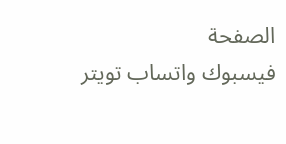الصفحة
فيسبوك واتساب تويتر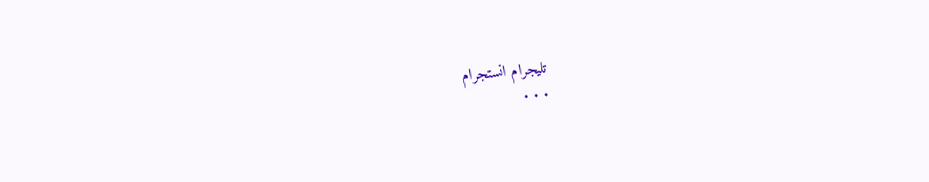تليجرام انستجرام
. . .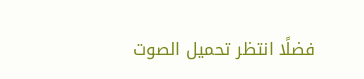فضلًا انتظر تحميل الصوت